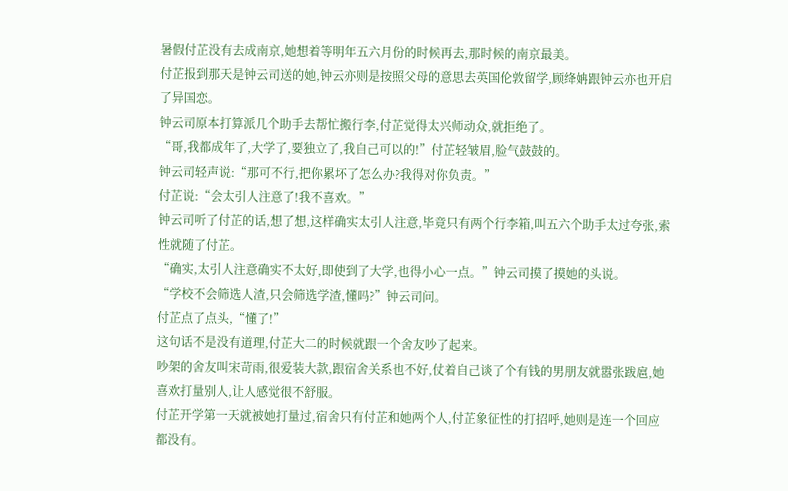暑假付芷没有去成南京,她想着等明年五六月份的时候再去,那时候的南京最美。
付芷报到那天是钟云司送的她,钟云亦则是按照父母的意思去英国伦敦留学,顾绛姌跟钟云亦也开启了异国恋。
钟云司原本打算派几个助手去帮忙搬行李,付芷觉得太兴师动众,就拒绝了。
“哥,我都成年了,大学了,要独立了,我自己可以的!”付芷轻皱眉,脸气鼓鼓的。
钟云司轻声说:“那可不行,把你累坏了怎么办?我得对你负责。”
付芷说:“会太引人注意了!我不喜欢。”
钟云司听了付芷的话,想了想,这样确实太引人注意,毕竟只有两个行李箱,叫五六个助手太过夸张,索性就随了付芷。
“确实,太引人注意确实不太好,即使到了大学,也得小心一点。”钟云司摸了摸她的头说。
“学校不会筛选人渣,只会筛选学渣,懂吗?”钟云司问。
付芷点了点头,“懂了!”
这句话不是没有道理,付芷大二的时候就跟一个舍友吵了起来。
吵架的舍友叫宋苛雨,很爱装大款,跟宿舍关系也不好,仗着自己谈了个有钱的男朋友就嚣张跋扈,她喜欢打量别人,让人感觉很不舒服。
付芷开学第一天就被她打量过,宿舍只有付芷和她两个人,付芷象征性的打招呼,她则是连一个回应都没有。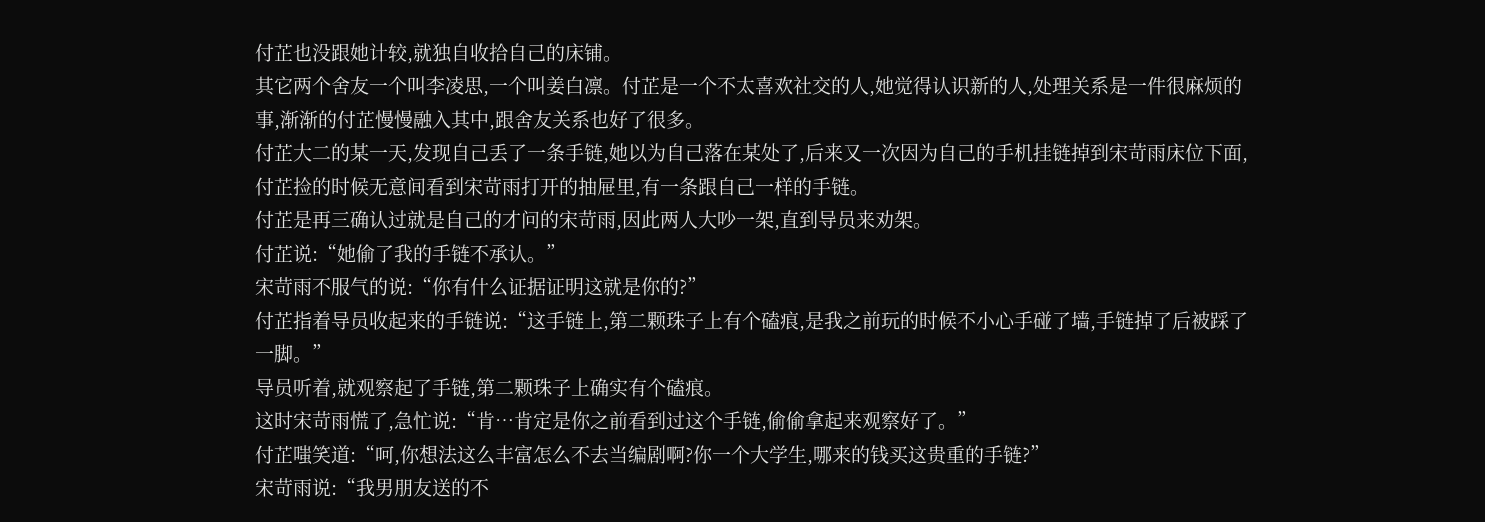付芷也没跟她计较,就独自收拾自己的床铺。
其它两个舍友一个叫李凌思,一个叫姜白凛。付芷是一个不太喜欢社交的人,她觉得认识新的人,处理关系是一件很麻烦的事,渐渐的付芷慢慢融入其中,跟舍友关系也好了很多。
付芷大二的某一天,发现自己丢了一条手链,她以为自己落在某处了,后来又一次因为自己的手机挂链掉到宋苛雨床位下面,付芷捡的时候无意间看到宋苛雨打开的抽屉里,有一条跟自己一样的手链。
付芷是再三确认过就是自己的才问的宋苛雨,因此两人大吵一架,直到导员来劝架。
付芷说:“她偷了我的手链不承认。”
宋苛雨不服气的说:“你有什么证据证明这就是你的?”
付芷指着导员收起来的手链说:“这手链上,第二颗珠子上有个磕痕,是我之前玩的时候不小心手碰了墙,手链掉了后被踩了一脚。”
导员听着,就观察起了手链,第二颗珠子上确实有个磕痕。
这时宋苛雨慌了,急忙说:“肯…肯定是你之前看到过这个手链,偷偷拿起来观察好了。”
付芷嗤笑道:“呵,你想法这么丰富怎么不去当编剧啊?你一个大学生,哪来的钱买这贵重的手链?”
宋苛雨说:“我男朋友送的不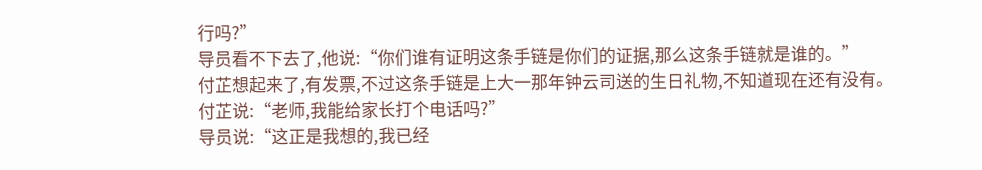行吗?”
导员看不下去了,他说:“你们谁有证明这条手链是你们的证据,那么这条手链就是谁的。”
付芷想起来了,有发票,不过这条手链是上大一那年钟云司送的生日礼物,不知道现在还有没有。
付芷说:“老师,我能给家长打个电话吗?”
导员说:“这正是我想的,我已经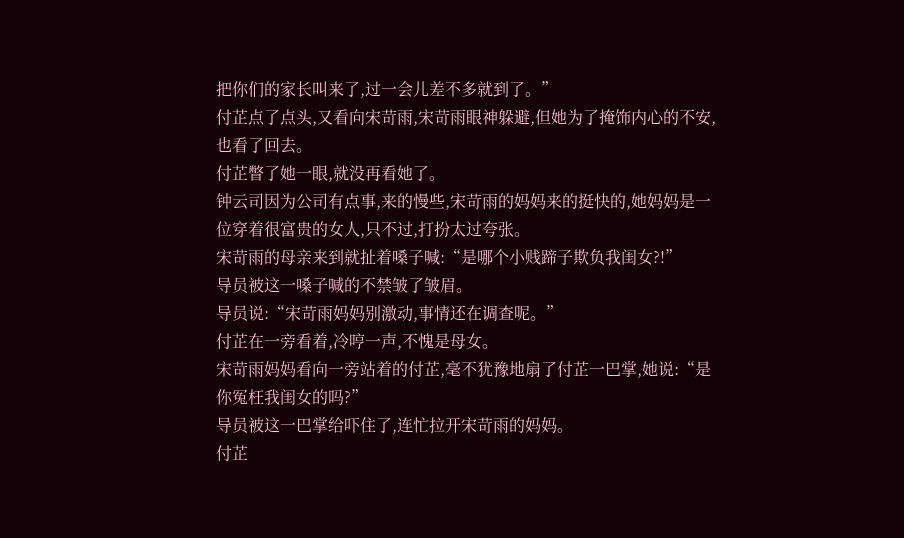把你们的家长叫来了,过一会儿差不多就到了。”
付芷点了点头,又看向宋苛雨,宋苛雨眼神躲避,但她为了掩饰内心的不安,也看了回去。
付芷瞥了她一眼,就没再看她了。
钟云司因为公司有点事,来的慢些,宋苛雨的妈妈来的挺快的,她妈妈是一位穿着很富贵的女人,只不过,打扮太过夸张。
宋苛雨的母亲来到就扯着嗓子喊:“是哪个小贱蹄子欺负我闺女?!”
导员被这一嗓子喊的不禁皱了皱眉。
导员说:“宋苛雨妈妈别激动,事情还在调查呢。”
付芷在一旁看着,冷哼一声,不愧是母女。
宋苛雨妈妈看向一旁站着的付芷,毫不犹豫地扇了付芷一巴掌,她说:“是你冤枉我闺女的吗?”
导员被这一巴掌给吓住了,连忙拉开宋苛雨的妈妈。
付芷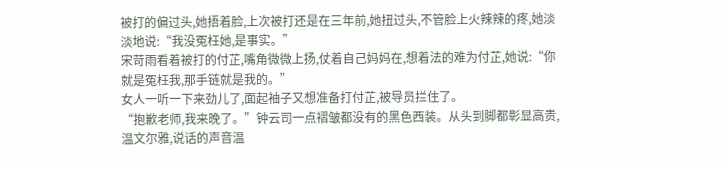被打的偏过头,她捂着脸,上次被打还是在三年前,她扭过头,不管脸上火辣辣的疼,她淡淡地说:“我没冤枉她,是事实。”
宋苛雨看着被打的付芷,嘴角微微上扬,仗着自己妈妈在,想着法的难为付芷,她说:“你就是冤枉我,那手链就是我的。”
女人一听一下来劲儿了,面起袖子又想准备打付芷,被导员拦住了。
“抱歉老师,我来晚了。”钟云司一点褶皱都没有的黑色西装。从头到脚都彰显高贵,温文尔雅,说话的声音温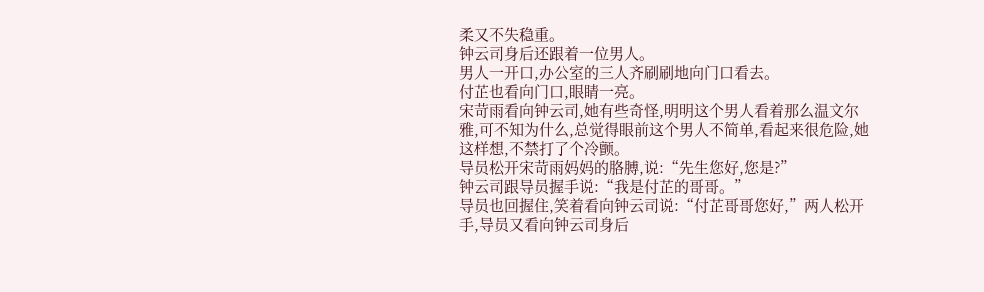柔又不失稳重。
钟云司身后还跟着一位男人。
男人一开口,办公室的三人齐刷刷地向门口看去。
付芷也看向门口,眼睛一亮。
宋苛雨看向钟云司,她有些奇怪,明明这个男人看着那么温文尔雅,可不知为什么,总觉得眼前这个男人不简单,看起来很危险,她这样想,不禁打了个冷颤。
导员松开宋苛雨妈妈的胳膊,说:“先生您好,您是?”
钟云司跟导员握手说:“我是付芷的哥哥。”
导员也回握住,笑着看向钟云司说:“付芷哥哥您好,”两人松开手,导员又看向钟云司身后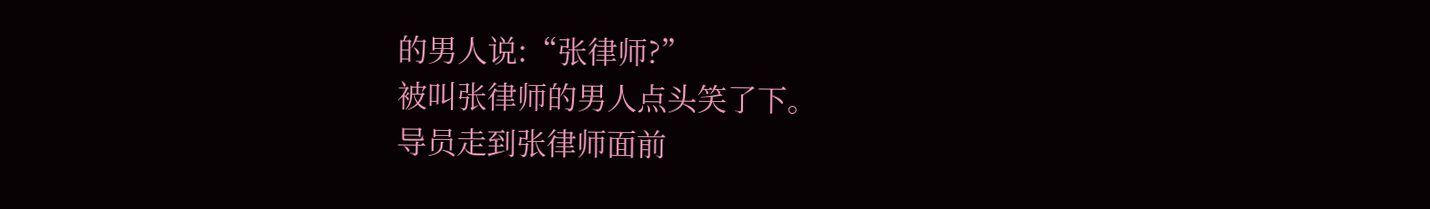的男人说:“张律师?”
被叫张律师的男人点头笑了下。
导员走到张律师面前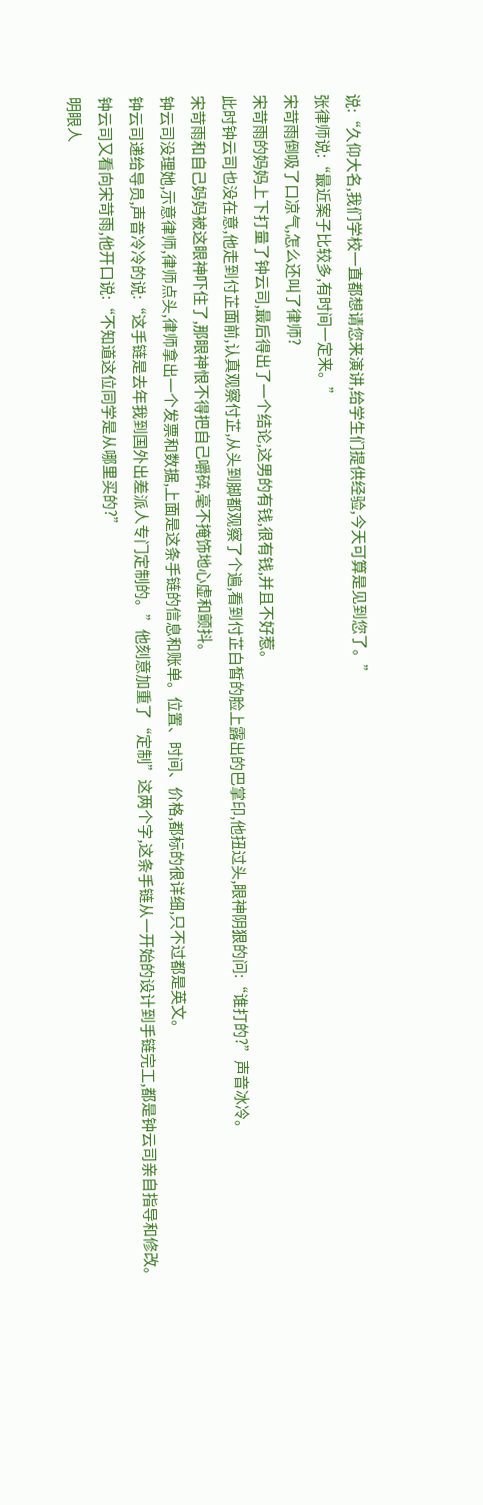说:“久仰大名,我们学校一直都想请您来演讲,给学生们提供经验,今天可算是见到您了。”
张律师说:“最近案子比较多,有时间一定来。”
宋苛雨倒吸了口凉气,怎么还叫了律师?
宋苛雨的妈妈上下打量了钟云司,最后得出了一个结论,这男的有钱,很有钱,并且不好惹。
此时钟云司也没在意,他走到付芷面前,认真观察付芷,从头到脚都观察了个遍,看到付芷白皙的脸上露出的巴掌印,他扭过头,眼神阴狠的问:“谁打的?”声音冰冷。
宋苛雨和自己妈妈被这眼神吓住了,那眼神恨不得把自己嚼碎,毫不掩饰地心虚和颤抖。
钟云司没理她,示意律师,律师点头,律师拿出一个发票和数据,上面是这条手链的信息和账单。位置、时间、价格,都标的很详细,只不过都是英文。
钟云司递给导员,声音冷冷的说:“这手链是去年我到国外出差派人专门定制的。”他刻意加重了“定制”这两个字,这条手链从一开始的设计到手链完工,都是钟云司亲自指导和修改。
钟云司又看向宋苛雨,他开口说:“不知道这位同学是从哪里买的?”
明眼人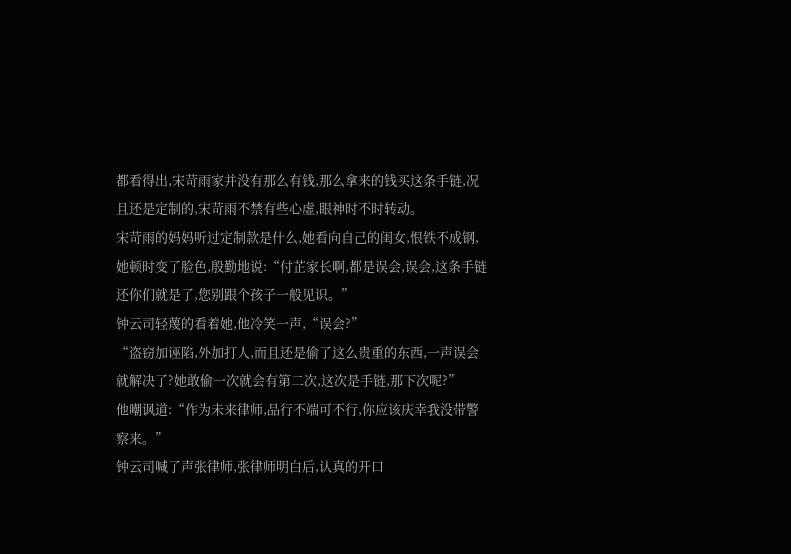都看得出,宋苛雨家并没有那么有钱,那么拿来的钱买这条手链,况且还是定制的,宋苛雨不禁有些心虚,眼神时不时转动。
宋苛雨的妈妈听过定制款是什么,她看向自己的闺女,恨铁不成钢,她顿时变了脸色,殷勤地说:“付芷家长啊,都是误会,误会,这条手链还你们就是了,您别跟个孩子一般见识。”
钟云司轻蔑的看着她,他冷笑一声,“误会?”
“盗窃加诬陷,外加打人,而且还是偷了这么贵重的东西,一声误会就解决了?她敢偷一次就会有第二次,这次是手链,那下次呢?”
他嘲讽道:“作为未来律师,品行不端可不行,你应该庆幸我没带警察来。”
钟云司喊了声张律师,张律师明白后,认真的开口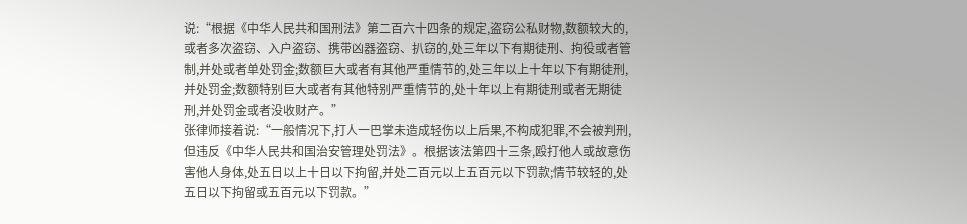说:“根据《中华人民共和国刑法》第二百六十四条的规定,盗窃公私财物,数额较大的,或者多次盗窃、入户盗窃、携带凶器盗窃、扒窃的,处三年以下有期徒刑、拘役或者管制,并处或者单处罚金;数额巨大或者有其他严重情节的,处三年以上十年以下有期徒刑,并处罚金;数额特别巨大或者有其他特别严重情节的,处十年以上有期徒刑或者无期徒刑,并处罚金或者没收财产。”
张律师接着说:“一般情况下,打人一巴掌未造成轻伤以上后果,不构成犯罪,不会被判刑,但违反《中华人民共和国治安管理处罚法》。根据该法第四十三条,殴打他人或故意伤害他人身体,处五日以上十日以下拘留,并处二百元以上五百元以下罚款;情节较轻的,处五日以下拘留或五百元以下罚款。”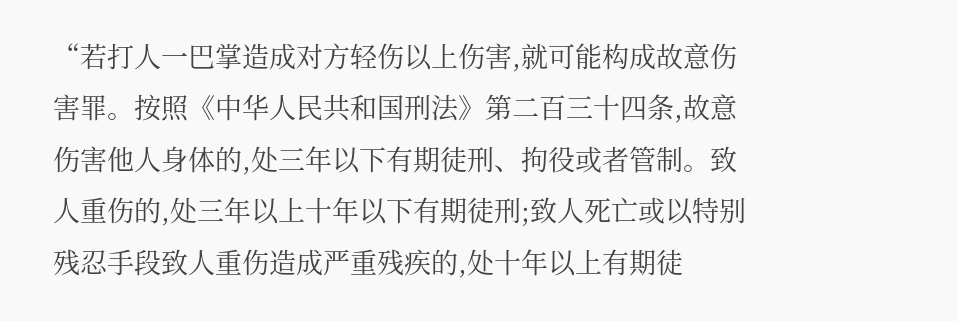“若打人一巴掌造成对方轻伤以上伤害,就可能构成故意伤害罪。按照《中华人民共和国刑法》第二百三十四条,故意伤害他人身体的,处三年以下有期徒刑、拘役或者管制。致人重伤的,处三年以上十年以下有期徒刑;致人死亡或以特别残忍手段致人重伤造成严重残疾的,处十年以上有期徒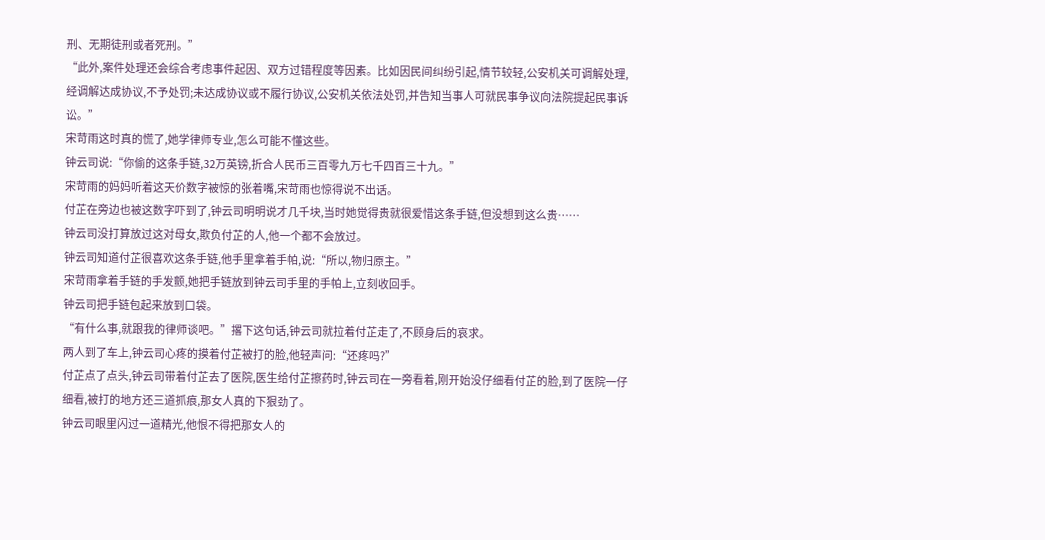刑、无期徒刑或者死刑。”
“此外,案件处理还会综合考虑事件起因、双方过错程度等因素。比如因民间纠纷引起,情节较轻,公安机关可调解处理,经调解达成协议,不予处罚;未达成协议或不履行协议,公安机关依法处罚,并告知当事人可就民事争议向法院提起民事诉讼。”
宋苛雨这时真的慌了,她学律师专业,怎么可能不懂这些。
钟云司说:“你偷的这条手链,32万英镑,折合人民币三百零九万七千四百三十九。”
宋苛雨的妈妈听着这天价数字被惊的张着嘴,宋苛雨也惊得说不出话。
付芷在旁边也被这数字吓到了,钟云司明明说才几千块,当时她觉得贵就很爱惜这条手链,但没想到这么贵……
钟云司没打算放过这对母女,欺负付芷的人,他一个都不会放过。
钟云司知道付芷很喜欢这条手链,他手里拿着手帕,说:“所以,物归原主。”
宋苛雨拿着手链的手发颤,她把手链放到钟云司手里的手帕上,立刻收回手。
钟云司把手链包起来放到口袋。
“有什么事,就跟我的律师谈吧。”撂下这句话,钟云司就拉着付芷走了,不顾身后的哀求。
两人到了车上,钟云司心疼的摸着付芷被打的脸,他轻声问:“还疼吗?”
付芷点了点头,钟云司带着付芷去了医院,医生给付芷擦药时,钟云司在一旁看着,刚开始没仔细看付芷的脸,到了医院一仔细看,被打的地方还三道抓痕,那女人真的下狠劲了。
钟云司眼里闪过一道精光,他恨不得把那女人的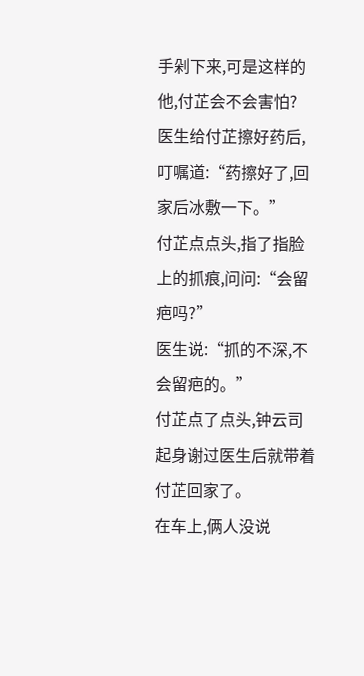手剁下来,可是这样的他,付芷会不会害怕?
医生给付芷擦好药后,叮嘱道:“药擦好了,回家后冰敷一下。”
付芷点点头,指了指脸上的抓痕,问问:“会留疤吗?”
医生说:“抓的不深,不会留疤的。”
付芷点了点头,钟云司起身谢过医生后就带着付芷回家了。
在车上,俩人没说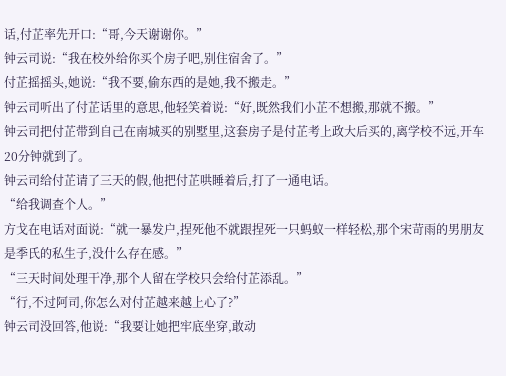话,付芷率先开口:“哥,今天谢谢你。”
钟云司说:“我在校外给你买个房子吧,别住宿舍了。”
付芷摇摇头,她说:“我不要,偷东西的是她,我不搬走。”
钟云司听出了付芷话里的意思,他轻笑着说:“好,既然我们小芷不想搬,那就不搬。”
钟云司把付芷带到自己在南城买的别墅里,这套房子是付芷考上政大后买的,离学校不远,开车20分钟就到了。
钟云司给付芷请了三天的假,他把付芷哄睡着后,打了一通电话。
“给我调查个人。”
方戈在电话对面说:“就一暴发户,捏死他不就跟捏死一只蚂蚁一样轻松,那个宋苛雨的男朋友是季氏的私生子,没什么存在感。”
“三天时间处理干净,那个人留在学校只会给付芷添乱。”
“行,不过阿司,你怎么对付芷越来越上心了?”
钟云司没回答,他说:“我要让她把牢底坐穿,敢动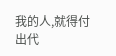我的人,就得付出代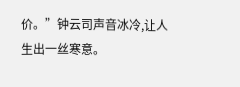价。”钟云司声音冰冷,让人生出一丝寒意。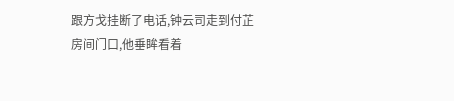跟方戈挂断了电话,钟云司走到付芷房间门口,他垂眸看着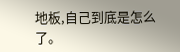地板,自己到底是怎么了。